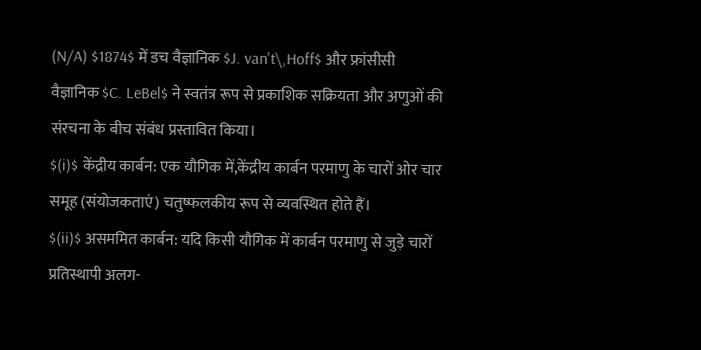(N/A) $1874$ में डच वैज्ञानिक $J. van't\,Hoff$ और फ्रांसीसी वैज्ञानिक $C. LeBel$ ने स्वतंत्र रूप से प्रकाशिक सक्रियता और अणुओं की संरचना के बीच संबंध प्रस्तावित किया।
$(i)$ केंद्रीय कार्बन: एक यौगिक में,केंद्रीय कार्बन परमाणु के चारों ओर चार समूह (संयोजकताएं) चतुष्फलकीय रूप से व्यवस्थित होते हैं।
$(ii)$ असममित कार्बन: यदि किसी यौगिक में कार्बन परमाणु से जुड़े चारों प्रतिस्थापी अलग-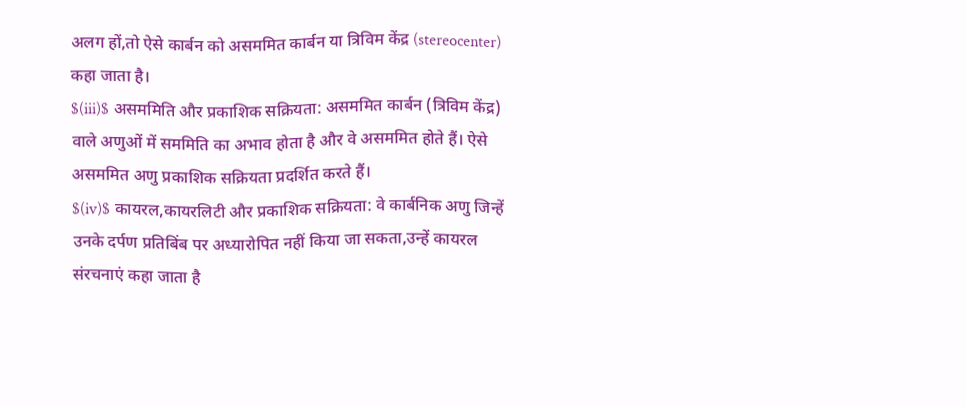अलग हों,तो ऐसे कार्बन को असममित कार्बन या त्रिविम केंद्र (stereocenter) कहा जाता है।
$(iii)$ असममिति और प्रकाशिक सक्रियता: असममित कार्बन (त्रिविम केंद्र) वाले अणुओं में सममिति का अभाव होता है और वे असममित होते हैं। ऐसे असममित अणु प्रकाशिक सक्रियता प्रदर्शित करते हैं।
$(iv)$ कायरल,कायरलिटी और प्रकाशिक सक्रियता: वे कार्बनिक अणु जिन्हें उनके दर्पण प्रतिबिंब पर अध्यारोपित नहीं किया जा सकता,उन्हें कायरल संरचनाएं कहा जाता है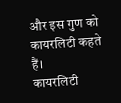और इस गुण को कायरलिटी कहते हैं।
कायरलिटी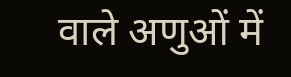वाले अणुओं में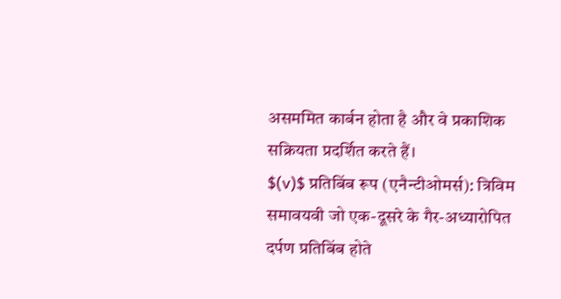असममित कार्बन होता है और वे प्रकाशिक सक्रियता प्रदर्शित करते हैं।
$(v)$ प्रतिबिंब रूप (एनैन्टीओमर्स): त्रिविम समावयवी जो एक-दूसरे के गैर-अध्यारोपित दर्पण प्रतिबिंब होते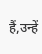हैं,उन्हें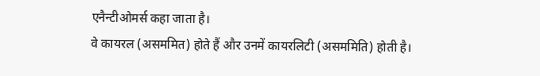एनैन्टीओमर्स कहा जाता है।
वे कायरल (असममित) होते हैं और उनमें कायरलिटी (असममिति) होती है।